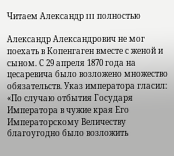Читаем Александр III полностью

Александр Александрович не мог поехать в Копенгаген вместе с женой и сыном. С 29 апреля 1870 года на цесаревича было возложено множество обязательств. Указ императора гласил: «По случаю отбытия Государя Императора в чужие края Его Императорскому Величеству благоугодно было возложить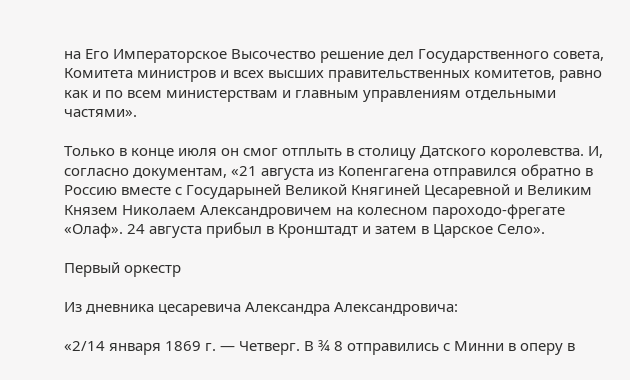на Его Императорское Высочество решение дел Государственного совета, Комитета министров и всех высших правительственных комитетов, равно как и по всем министерствам и главным управлениям отдельными частями».

Только в конце июля он смог отплыть в столицу Датского королевства. И, согласно документам, «21 августа из Копенгагена отправился обратно в Россию вместе с Государыней Великой Княгиней Цесаревной и Великим Князем Николаем Александровичем на колесном пароходо-фрегате «Олаф». 24 августа прибыл в Кронштадт и затем в Царское Село».

Первый оркестр

Из дневника цесаревича Александра Александровича:

«2/14 января 1869 г. — Четверг. В ¾ 8 отправились с Минни в оперу в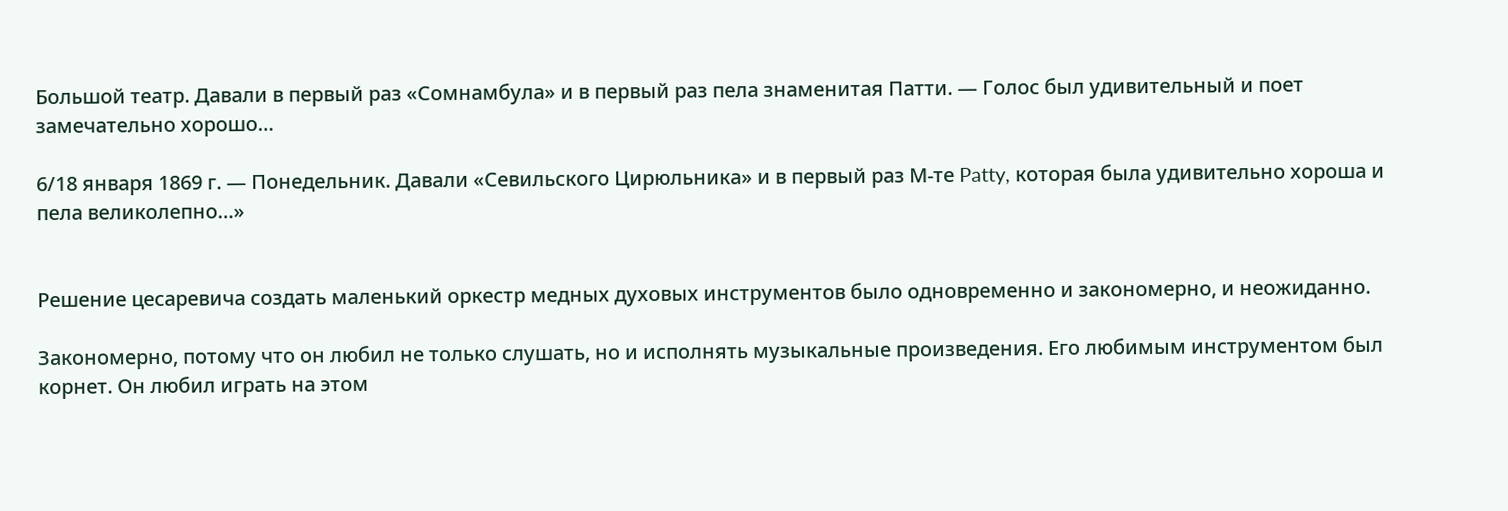Большой театр. Давали в первый раз «Сомнамбула» и в первый раз пела знаменитая Патти. — Голос был удивительный и поет замечательно хорошо…

6/18 января 1869 г. — Понедельник. Давали «Севильского Цирюльника» и в первый раз М-те Patty, которая была удивительно хороша и пела великолепно…»


Решение цесаревича создать маленький оркестр медных духовых инструментов было одновременно и закономерно, и неожиданно.

Закономерно, потому что он любил не только слушать, но и исполнять музыкальные произведения. Его любимым инструментом был корнет. Он любил играть на этом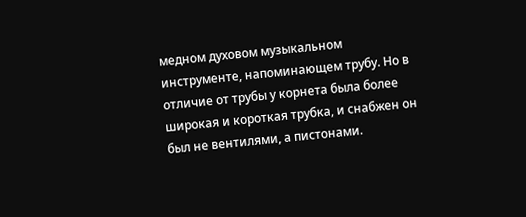медном духовом музыкальном инструменте, напоминающем трубу. Но в отличие от трубы у корнета была более широкая и короткая трубка, и снабжен он был не вентилями, а пистонами.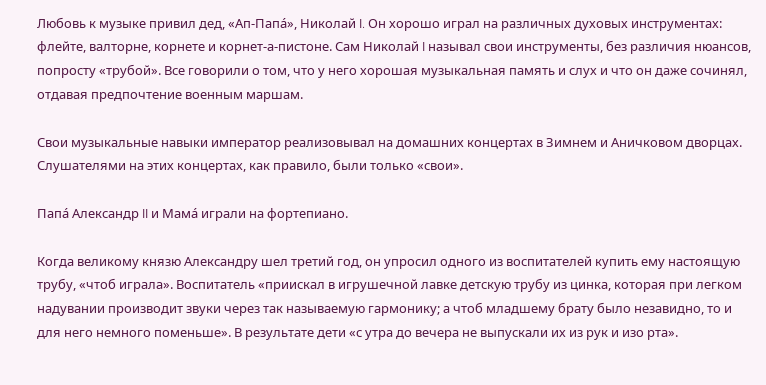Любовь к музыке привил дед, «Ап-Папá», Николай I. Он хорошо играл на различных духовых инструментах: флейте, валторне, корнете и корнет-а-пистоне. Сам Николай I называл свои инструменты, без различия нюансов, попросту «трубой». Все говорили о том, что у него хорошая музыкальная память и слух и что он даже сочинял, отдавая предпочтение военным маршам.

Свои музыкальные навыки император реализовывал на домашних концертах в Зимнем и Аничковом дворцах. Слушателями на этих концертах, как правило, были только «свои».

Папá Александр II и Мамá играли на фортепиано.

Когда великому князю Александру шел третий год, он упросил одного из воспитателей купить ему настоящую трубу, «чтоб играла». Воспитатель «приискал в игрушечной лавке детскую трубу из цинка, которая при легком надувании производит звуки через так называемую гармонику; а чтоб младшему брату было незавидно, то и для него немного поменьше». В результате дети «с утра до вечера не выпускали их из рук и изо рта».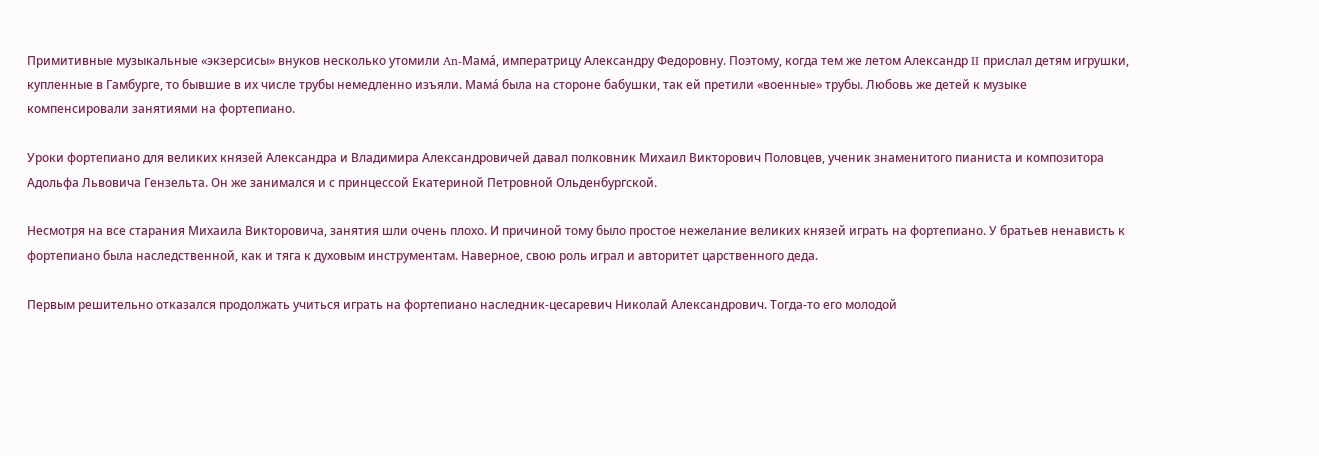Примитивные музыкальные «экзерсисы» внуков несколько утомили An-Мамá, императрицу Александру Федоровну. Поэтому, когда тем же летом Александр II прислал детям игрушки, купленные в Гамбурге, то бывшие в их числе трубы немедленно изъяли. Мамá была на стороне бабушки, так ей претили «военные» трубы. Любовь же детей к музыке компенсировали занятиями на фортепиано.

Уроки фортепиано для великих князей Александра и Владимира Александровичей давал полковник Михаил Викторович Половцев, ученик знаменитого пианиста и композитора Адольфа Львовича Гензельта. Он же занимался и с принцессой Екатериной Петровной Ольденбургской.

Несмотря на все старания Михаила Викторовича, занятия шли очень плохо. И причиной тому было простое нежелание великих князей играть на фортепиано. У братьев ненависть к фортепиано была наследственной, как и тяга к духовым инструментам. Наверное, свою роль играл и авторитет царственного деда.

Первым решительно отказался продолжать учиться играть на фортепиано наследник-цесаревич Николай Александрович. Тогда-то его молодой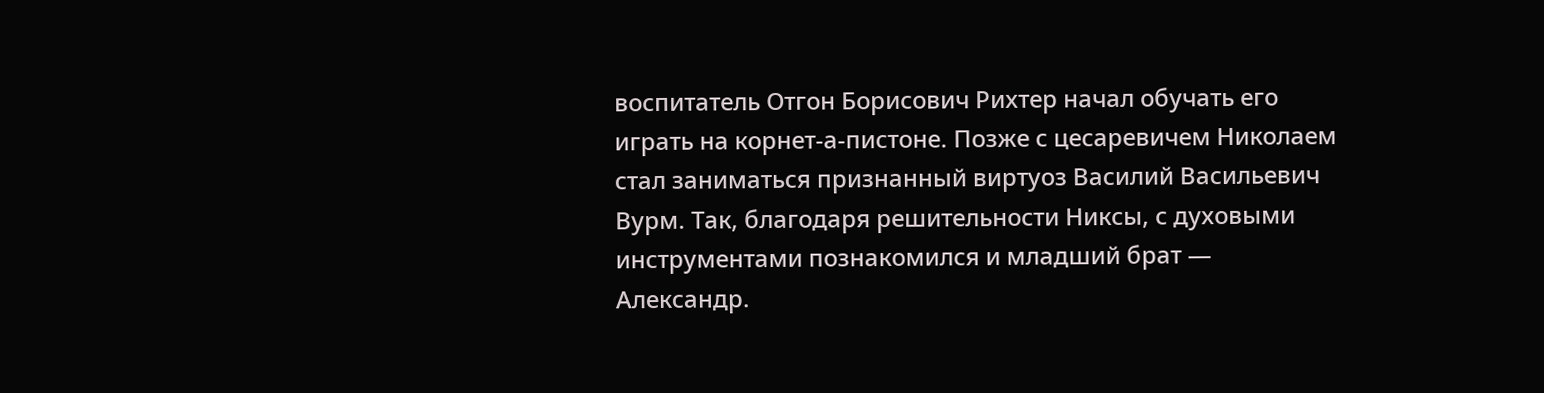воспитатель Отгон Борисович Рихтер начал обучать его играть на корнет-а-пистоне. Позже с цесаревичем Николаем стал заниматься признанный виртуоз Василий Васильевич Вурм. Так, благодаря решительности Никсы, с духовыми инструментами познакомился и младший брат — Александр.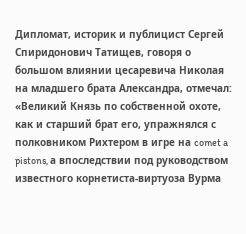Дипломат, историк и публицист Сергей Спиридонович Татищев, говоря о большом влиянии цесаревича Николая на младшего брата Александра, отмечал: «Великий Князь по собственной охоте, как и старший брат его, упражнялся с полковником Рихтером в игре на comet a pistons, а впоследствии под руководством известного корнетиста-виртуоза Вурма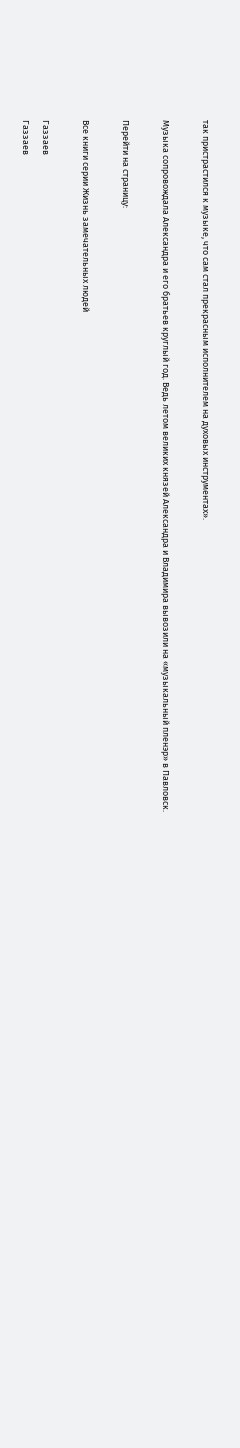так пристрастился к музыке, что сам стал прекрасным исполнителем на духовых инструментах».

Музыка сопровождала Александра и его братьев круглый год. Ведь летом великих князей Александра и Владимира вывозили на «музыкальный пленэр» в Павловск.

Перейти на страницу:

Все книги серии Жизнь замечательных людей

Газзаев
Газзаев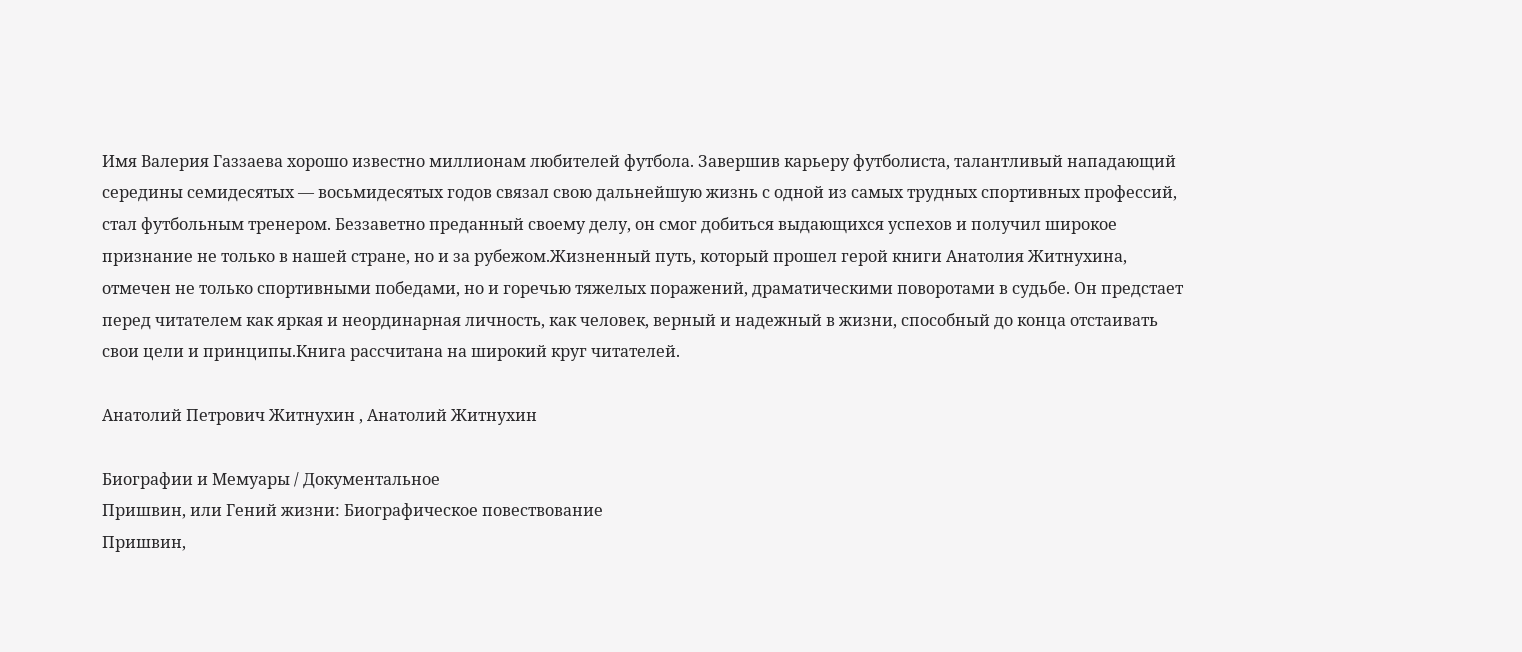Имя Валерия Газзаева хорошо известно миллионам любителей футбола. Завершив карьеру футболиста, талантливый нападающий середины семидесятых — восьмидесятых годов связал свою дальнейшую жизнь с одной из самых трудных спортивных профессий, стал футбольным тренером. Беззаветно преданный своему делу, он смог добиться выдающихся успехов и получил широкое признание не только в нашей стране, но и за рубежом.Жизненный путь, который прошел герой книги Анатолия Житнухина, отмечен не только спортивными победами, но и горечью тяжелых поражений, драматическими поворотами в судьбе. Он предстает перед читателем как яркая и неординарная личность, как человек, верный и надежный в жизни, способный до конца отстаивать свои цели и принципы.Книга рассчитана на широкий круг читателей.

Анатолий Петрович Житнухин , Анатолий Житнухин

Биографии и Мемуары / Документальное
Пришвин, или Гений жизни: Биографическое повествование
Пришвин,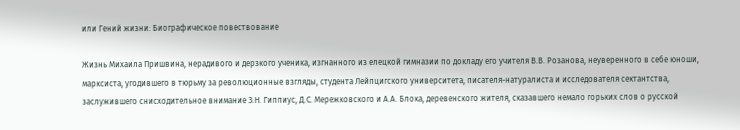или Гений жизни: Биографическое повествование

Жизнь Михаила Пришвина, нерадивого и дерзкого ученика, изгнанного из елецкой гимназии по докладу его учителя В.В. Розанова, неуверенного в себе юноши, марксиста, угодившего в тюрьму за революционные взгляды, студента Лейпцигского университета, писателя-натуралиста и исследователя сектантства, заслужившего снисходительное внимание З.Н. Гиппиус, Д.С. Мережковского и А.А. Блока, деревенского жителя, сказавшего немало горьких слов о русской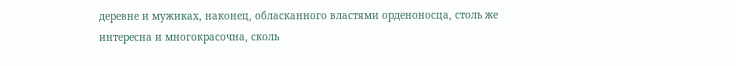деревне и мужиках, наконец, обласканного властями орденоносца, столь же интересна и многокрасочна, сколь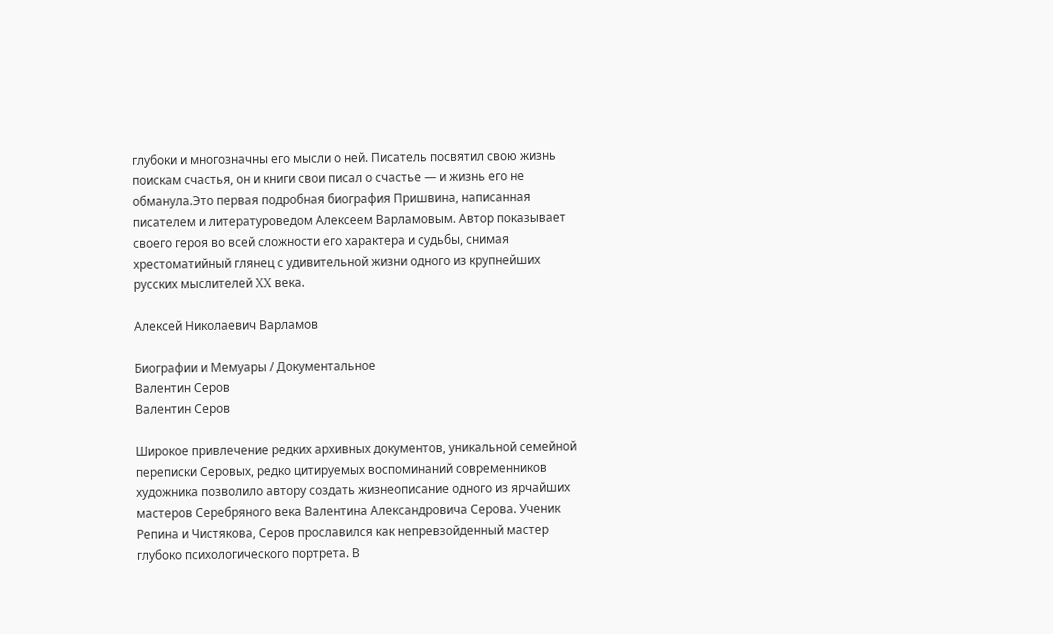глубоки и многозначны его мысли о ней. Писатель посвятил свою жизнь поискам счастья, он и книги свои писал о счастье — и жизнь его не обманула.Это первая подробная биография Пришвина, написанная писателем и литературоведом Алексеем Варламовым. Автор показывает своего героя во всей сложности его характера и судьбы, снимая хрестоматийный глянец с удивительной жизни одного из крупнейших русских мыслителей XX века.

Алексей Николаевич Варламов

Биографии и Мемуары / Документальное
Валентин Серов
Валентин Серов

Широкое привлечение редких архивных документов, уникальной семейной переписки Серовых, редко цитируемых воспоминаний современников художника позволило автору создать жизнеописание одного из ярчайших мастеров Серебряного века Валентина Александровича Серова. Ученик Репина и Чистякова, Серов прославился как непревзойденный мастер глубоко психологического портрета. В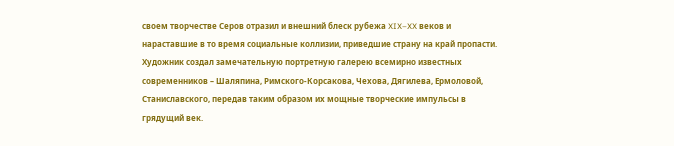своем творчестве Серов отразил и внешний блеск рубежа XIX–XX веков и нараставшие в то время социальные коллизии, приведшие страну на край пропасти. Художник создал замечательную портретную галерею всемирно известных современников – Шаляпина, Римского-Корсакова, Чехова, Дягилева, Ермоловой, Станиславского, передав таким образом их мощные творческие импульсы в грядущий век.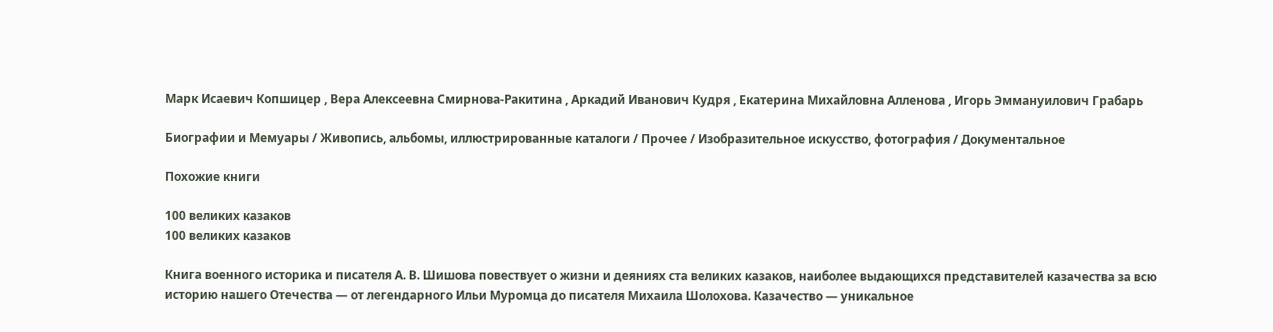Марк Исаевич Копшицер , Вера Алексеевна Смирнова-Ракитина , Аркадий Иванович Кудря , Екатерина Михайловна Алленова , Игорь Эммануилович Грабарь

Биографии и Мемуары / Живопись, альбомы, иллюстрированные каталоги / Прочее / Изобразительное искусство, фотография / Документальное

Похожие книги

100 великих казаков
100 великих казаков

Книга военного историка и писателя А. В. Шишова повествует о жизни и деяниях ста великих казаков, наиболее выдающихся представителей казачества за всю историю нашего Отечества — от легендарного Ильи Муромца до писателя Михаила Шолохова. Казачество — уникальное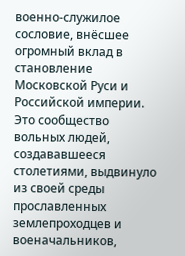военно-служилое сословие, внёсшее огромный вклад в становление Московской Руси и Российской империи. Это сообщество вольных людей, создававшееся столетиями, выдвинуло из своей среды прославленных землепроходцев и военачальников,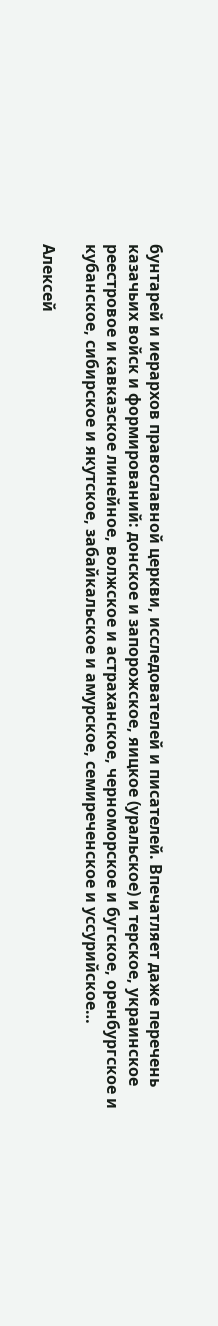бунтарей и иерархов православной церкви, исследователей и писателей. Впечатляет даже перечень казачьих войск и формирований: донское и запорожское, яицкое (уральское) и терское, украинское реестровое и кавказское линейное, волжское и астраханское, черноморское и бугское, оренбургское и кубанское, сибирское и якутское, забайкальское и амурское, семиреченское и уссурийское…

Алексей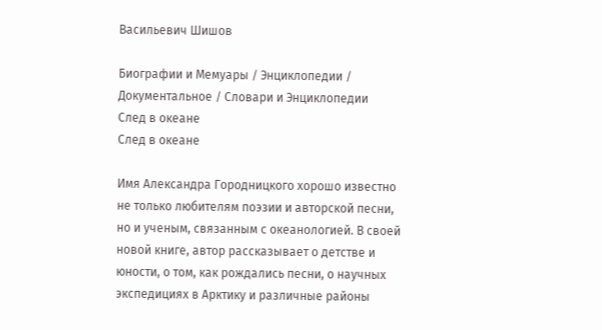Васильевич Шишов

Биографии и Мемуары / Энциклопедии / Документальное / Словари и Энциклопедии
След в океане
След в океане

Имя Александра Городницкого хорошо известно не только любителям поэзии и авторской песни, но и ученым, связанным с океанологией. В своей новой книге, автор рассказывает о детстве и юности, о том, как рождались песни, о научных экспедициях в Арктику и различные районы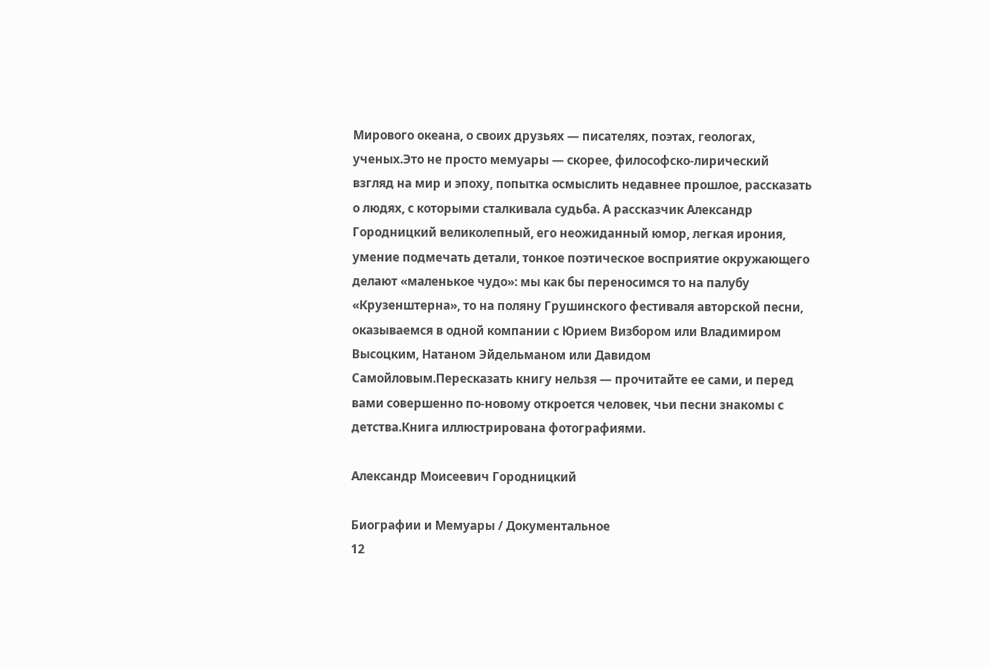Мирового океана, о своих друзьях — писателях, поэтах, геологах, ученых.Это не просто мемуары — скорее, философско-лирический взгляд на мир и эпоху, попытка осмыслить недавнее прошлое, рассказать о людях, с которыми сталкивала судьба. А рассказчик Александр Городницкий великолепный, его неожиданный юмор, легкая ирония, умение подмечать детали, тонкое поэтическое восприятие окружающего делают «маленькое чудо»: мы как бы переносимся то на палубу «Крузенштерна», то на поляну Грушинского фестиваля авторской песни, оказываемся в одной компании с Юрием Визбором или Владимиром Высоцким, Натаном Эйдельманом или Давидом Самойловым.Пересказать книгу нельзя — прочитайте ее сами, и перед вами совершенно по-новому откроется человек, чьи песни знакомы с детства.Книга иллюстрирована фотографиями.

Александр Моисеевич Городницкий

Биографии и Мемуары / Документальное
12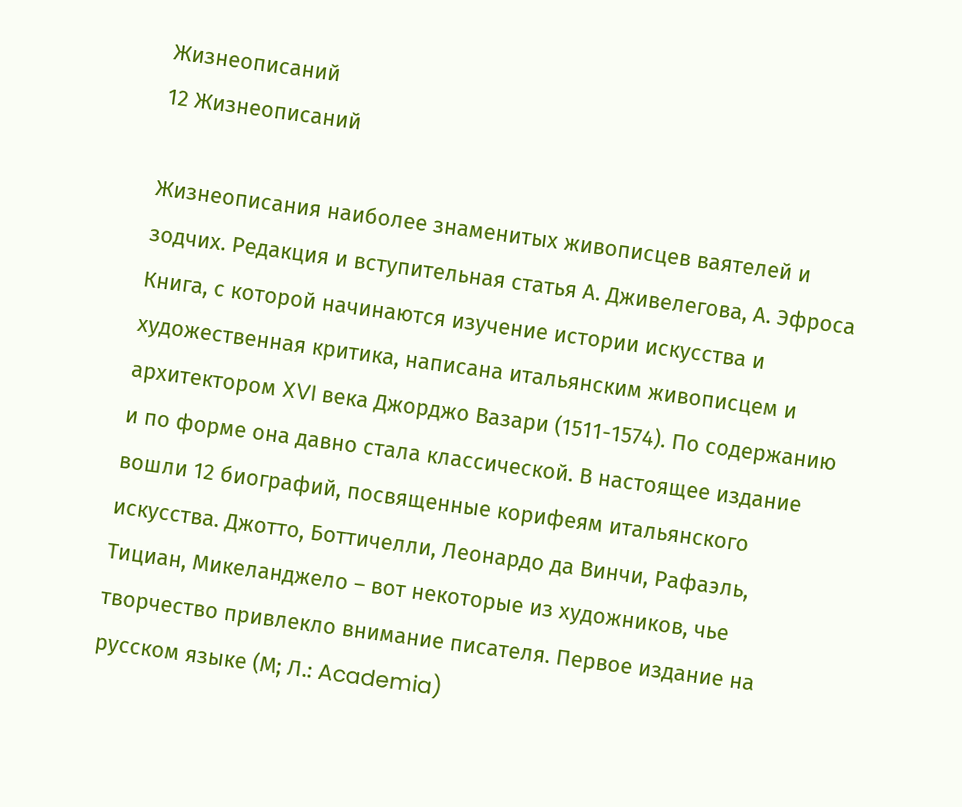Жизнеописаний
12 Жизнеописаний

Жизнеописания наиболее знаменитых живописцев ваятелей и зодчих. Редакция и вступительная статья А. Дживелегова, А. Эфроса Книга, с которой начинаются изучение истории искусства и художественная критика, написана итальянским живописцем и архитектором XVI века Джорджо Вазари (1511-1574). По содержанию и по форме она давно стала классической. В настоящее издание вошли 12 биографий, посвященные корифеям итальянского искусства. Джотто, Боттичелли, Леонардо да Винчи, Рафаэль, Тициан, Микеланджело – вот некоторые из художников, чье творчество привлекло внимание писателя. Первое издание на русском языке (М; Л.: Academia)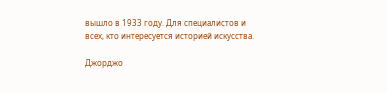вышло в 1933 году. Для специалистов и всех, кто интересуется историей искусства.

Джорджо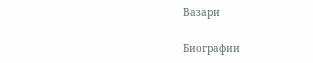Вазари

Биографии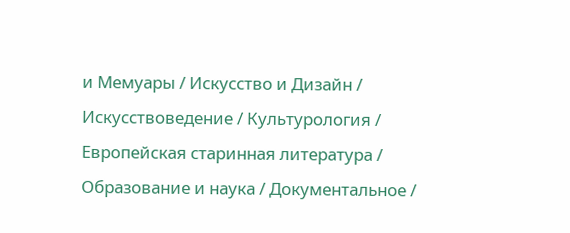и Мемуары / Искусство и Дизайн / Искусствоведение / Культурология / Европейская старинная литература / Образование и наука / Документальное /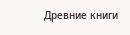Древние книги